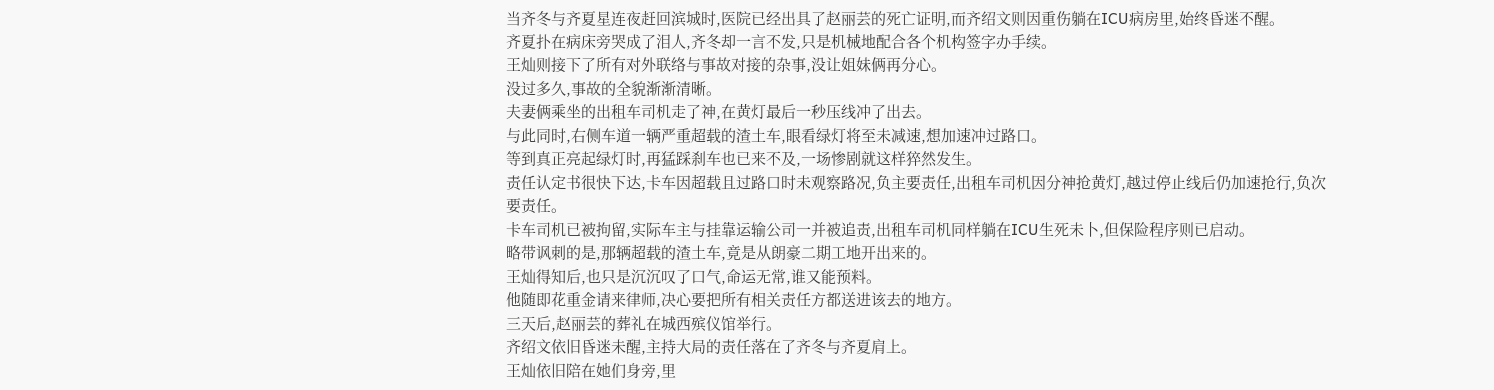当齐冬与齐夏星连夜赶回滨城时,医院已经出具了赵丽芸的死亡证明,而齐绍文则因重伤躺在ICU病房里,始终昏迷不醒。
齐夏扑在病床旁哭成了泪人,齐冬却一言不发,只是机械地配合各个机构签字办手续。
王灿则接下了所有对外联络与事故对接的杂事,没让姐妹俩再分心。
没过多久,事故的全貌渐渐清晰。
夫妻俩乘坐的出租车司机走了神,在黄灯最后一秒压线冲了出去。
与此同时,右侧车道一辆严重超载的渣土车,眼看绿灯将至未减速,想加速冲过路口。
等到真正亮起绿灯时,再猛踩刹车也已来不及,一场惨剧就这样猝然发生。
责任认定书很快下达,卡车因超载且过路口时未观察路况,负主要责任,出租车司机因分神抢黄灯,越过停止线后仍加速抢行,负次要责任。
卡车司机已被拘留,实际车主与挂靠运输公司一并被追责,出租车司机同样躺在ICU生死未卜,但保险程序则已启动。
略带讽刺的是,那辆超载的渣土车,竟是从朗豪二期工地开出来的。
王灿得知后,也只是沉沉叹了口气,命运无常,谁又能预料。
他随即花重金请来律师,决心要把所有相关责任方都送进该去的地方。
三天后,赵丽芸的葬礼在城西殡仪馆举行。
齐绍文依旧昏迷未醒,主持大局的责任落在了齐冬与齐夏肩上。
王灿依旧陪在她们身旁,里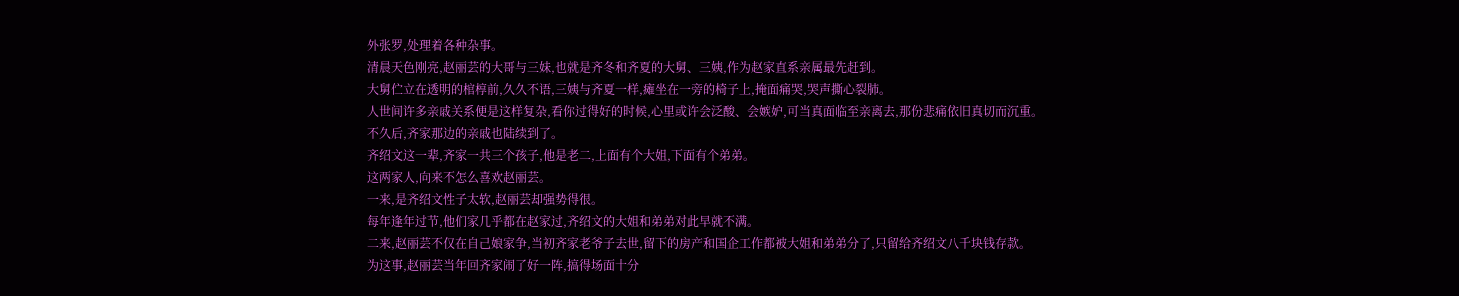外张罗,处理着各种杂事。
清晨天色刚亮,赵丽芸的大哥与三妹,也就是齐冬和齐夏的大舅、三姨,作为赵家直系亲属最先赶到。
大舅伫立在透明的棺椁前,久久不语,三姨与齐夏一样,瘫坐在一旁的椅子上,掩面痛哭,哭声撕心裂肺。
人世间许多亲戚关系便是这样复杂,看你过得好的时候,心里或许会泛酸、会嫉妒,可当真面临至亲离去,那份悲痛依旧真切而沉重。
不久后,齐家那边的亲戚也陆续到了。
齐绍文这一辈,齐家一共三个孩子,他是老二,上面有个大姐,下面有个弟弟。
这两家人,向来不怎么喜欢赵丽芸。
一来,是齐绍文性子太软,赵丽芸却强势得很。
每年逢年过节,他们家几乎都在赵家过,齐绍文的大姐和弟弟对此早就不满。
二来,赵丽芸不仅在自己娘家争,当初齐家老爷子去世,留下的房产和国企工作都被大姐和弟弟分了,只留给齐绍文八千块钱存款。
为这事,赵丽芸当年回齐家闹了好一阵,搞得场面十分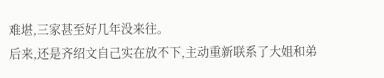难堪,三家甚至好几年没来往。
后来,还是齐绍文自己实在放不下,主动重新联系了大姐和弟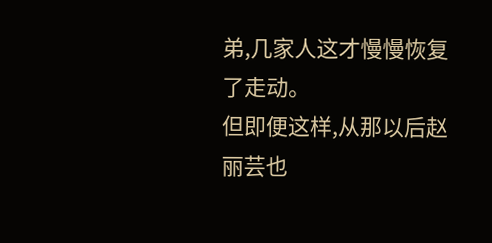弟,几家人这才慢慢恢复了走动。
但即便这样,从那以后赵丽芸也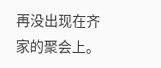再没出现在齐家的聚会上。